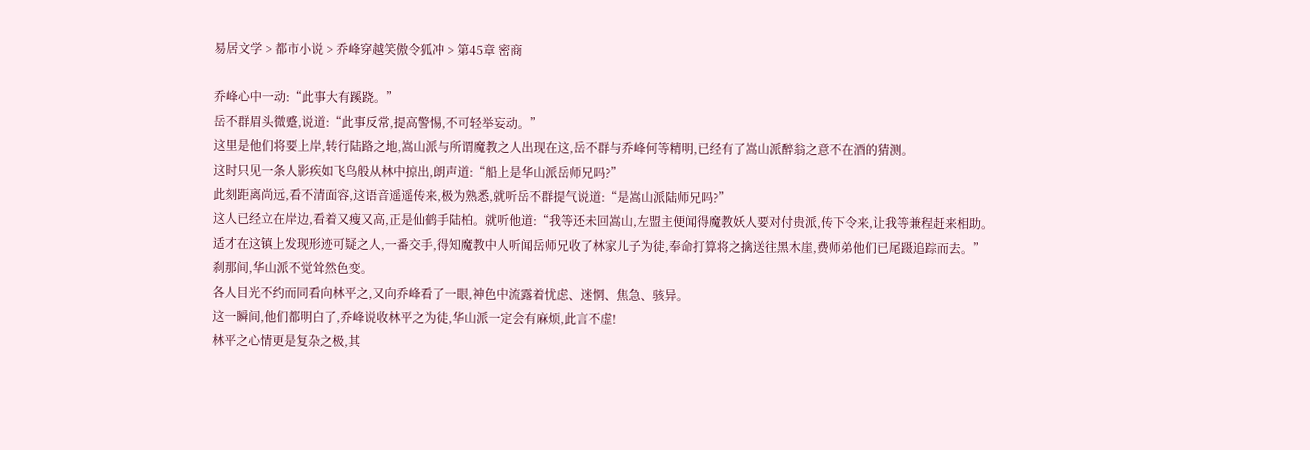易居文学 > 都市小说 > 乔峰穿越笑傲令狐冲 > 第45章 密商

乔峰心中一动:“此事大有蹊跷。”
岳不群眉头微蹙,说道:“此事反常,提高警惕,不可轻举妄动。”
这里是他们将要上岸,转行陆路之地,嵩山派与所谓魔教之人出现在这,岳不群与乔峰何等精明,已经有了嵩山派醉翁之意不在酒的猜测。
这时只见一条人影疾如飞鸟般从林中掠出,朗声道:“船上是华山派岳师兄吗?”
此刻距离尚远,看不清面容,这语音遥遥传来,极为熟悉,就听岳不群提气说道:“是嵩山派陆师兄吗?”
这人已经立在岸边,看着又瘦又高,正是仙鹤手陆柏。就听他道:“我等还未回嵩山,左盟主便闻得魔教妖人要对付贵派,传下令来,让我等兼程赶来相助。
适才在这镇上发现形迹可疑之人,一番交手,得知魔教中人听闻岳师兄收了林家儿子为徒,奉命打算将之擒送往黑木崖,费师弟他们已尾蹑追踪而去。”
刹那间,华山派不觉耸然色变。
各人目光不约而同看向林平之,又向乔峰看了一眼,神色中流露着忧虑、迷惘、焦急、骇异。
这一瞬间,他们都明白了,乔峰说收林平之为徒,华山派一定会有麻烦,此言不虚!
林平之心情更是复杂之极,其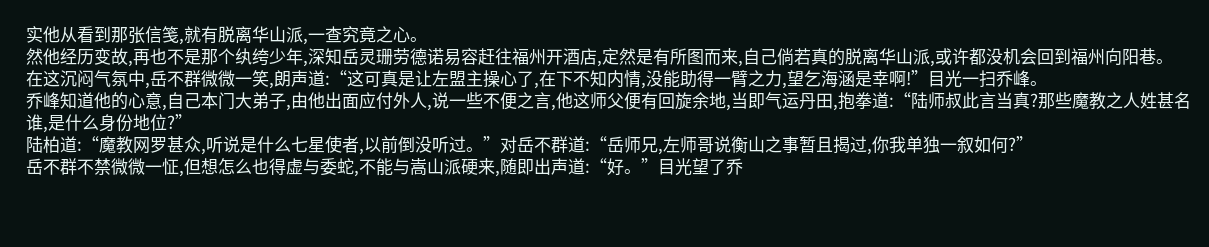实他从看到那张信笺,就有脱离华山派,一查究竟之心。
然他经历变故,再也不是那个纨绔少年,深知岳灵珊劳德诺易容赶往福州开酒店,定然是有所图而来,自己倘若真的脱离华山派,或许都没机会回到福州向阳巷。
在这沉闷气氛中,岳不群微微一笑,朗声道:“这可真是让左盟主操心了,在下不知内情,没能助得一臂之力,望乞海涵是幸啊!”目光一扫乔峰。
乔峰知道他的心意,自己本门大弟子,由他出面应付外人,说一些不便之言,他这师父便有回旋余地,当即气运丹田,抱拳道:“陆师叔此言当真?那些魔教之人姓甚名谁,是什么身份地位?”
陆柏道:“魔教网罗甚众,听说是什么七星使者,以前倒没听过。”对岳不群道:“岳师兄,左师哥说衡山之事暂且揭过,你我单独一叙如何?”
岳不群不禁微微一怔,但想怎么也得虚与委蛇,不能与嵩山派硬来,随即出声道:“好。”目光望了乔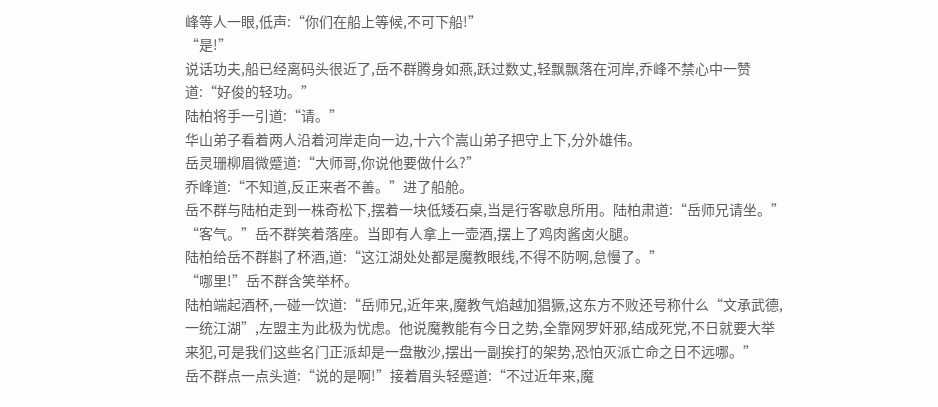峰等人一眼,低声:“你们在船上等候,不可下船!”
“是!”
说话功夫,船已经离码头很近了,岳不群腾身如燕,跃过数丈,轻飘飘落在河岸,乔峰不禁心中一赞道:“好俊的轻功。”
陆柏将手一引道:“请。”
华山弟子看着两人沿着河岸走向一边,十六个嵩山弟子把守上下,分外雄伟。
岳灵珊柳眉微蹙道:“大师哥,你说他要做什么?”
乔峰道:“不知道,反正来者不善。”进了船舱。
岳不群与陆柏走到一株奇松下,摆着一块低矮石桌,当是行客歇息所用。陆柏肃道:“岳师兄请坐。”
“客气。”岳不群笑着落座。当即有人拿上一壶酒,摆上了鸡肉酱卤火腿。
陆柏给岳不群斟了杯酒,道:“这江湖处处都是魔教眼线,不得不防啊,怠慢了。”
“哪里!”岳不群含笑举杯。
陆柏端起酒杯,一碰一饮道:“岳师兄,近年来,魔教气焰越加猖獗,这东方不败还号称什么“文承武德,一统江湖”,左盟主为此极为忧虑。他说魔教能有今日之势,全靠网罗奸邪,结成死党,不日就要大举来犯,可是我们这些名门正派却是一盘散沙,摆出一副挨打的架势,恐怕灭派亡命之日不远哪。”
岳不群点一点头道:“说的是啊!”接着眉头轻蹙道:“不过近年来,魔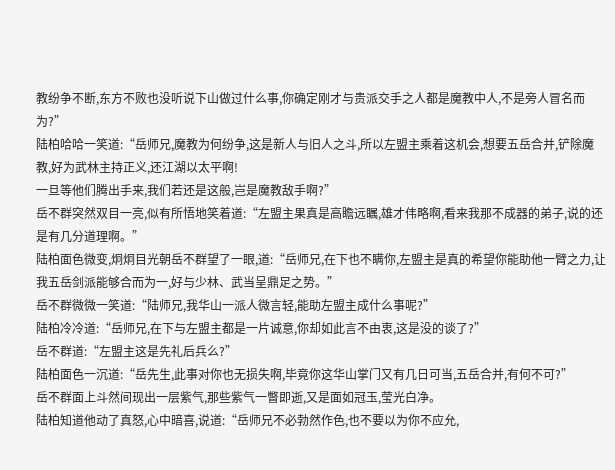教纷争不断,东方不败也没听说下山做过什么事,你确定刚才与贵派交手之人都是魔教中人,不是旁人冒名而为?”
陆柏哈哈一笑道:“岳师兄,魔教为何纷争,这是新人与旧人之斗,所以左盟主乘着这机会,想要五岳合并,铲除魔教,好为武林主持正义,还江湖以太平啊!
一旦等他们腾出手来,我们若还是这般,岂是魔教敌手啊?”
岳不群突然双目一亮,似有所悟地笑着道:“左盟主果真是高瞻远瞩,雄才伟略啊,看来我那不成器的弟子,说的还是有几分道理啊。”
陆柏面色微变,炯炯目光朝岳不群望了一眼,道:“岳师兄,在下也不瞒你,左盟主是真的希望你能助他一臂之力,让我五岳剑派能够合而为一,好与少林、武当呈鼎足之势。”
岳不群微微一笑道:“陆师兄,我华山一派人微言轻,能助左盟主成什么事呢?”
陆柏冷冷道:“岳师兄,在下与左盟主都是一片诚意,你却如此言不由衷,这是没的谈了?”
岳不群道:“左盟主这是先礼后兵么?”
陆柏面色一沉道:“岳先生,此事对你也无损失啊,毕竟你这华山掌门又有几日可当,五岳合并,有何不可?”
岳不群面上斗然间现出一层紫气,那些紫气一瞥即逝,又是面如冠玉,莹光白净。
陆柏知道他动了真怒,心中暗喜,说道:“岳师兄不必勃然作色,也不要以为你不应允,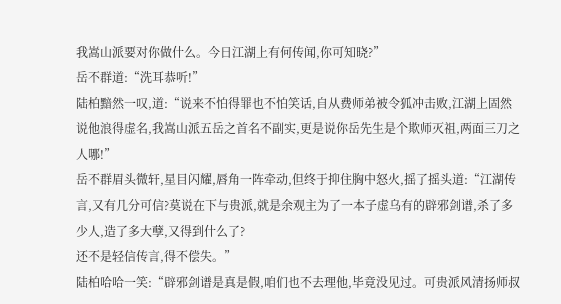我嵩山派要对你做什么。今日江湖上有何传闻,你可知晓?”
岳不群道:“洗耳恭听!”
陆柏黯然一叹,道:“说来不怕得罪也不怕笑话,自从费师弟被令狐冲击败,江湖上固然说他浪得虚名,我嵩山派五岳之首名不副实,更是说你岳先生是个欺师灭祖,两面三刀之人哪!”
岳不群眉头微轩,星目闪耀,唇角一阵牵动,但终于抑住胸中怒火,摇了摇头道:“江湖传言,又有几分可信?莫说在下与贵派,就是余观主为了一本子虚乌有的辟邪剑谱,杀了多少人,造了多大孽,又得到什么了?
还不是轻信传言,得不偿失。”
陆柏哈哈一笑:“辟邪剑谱是真是假,咱们也不去理他,毕竟没见过。可贵派风清扬师叔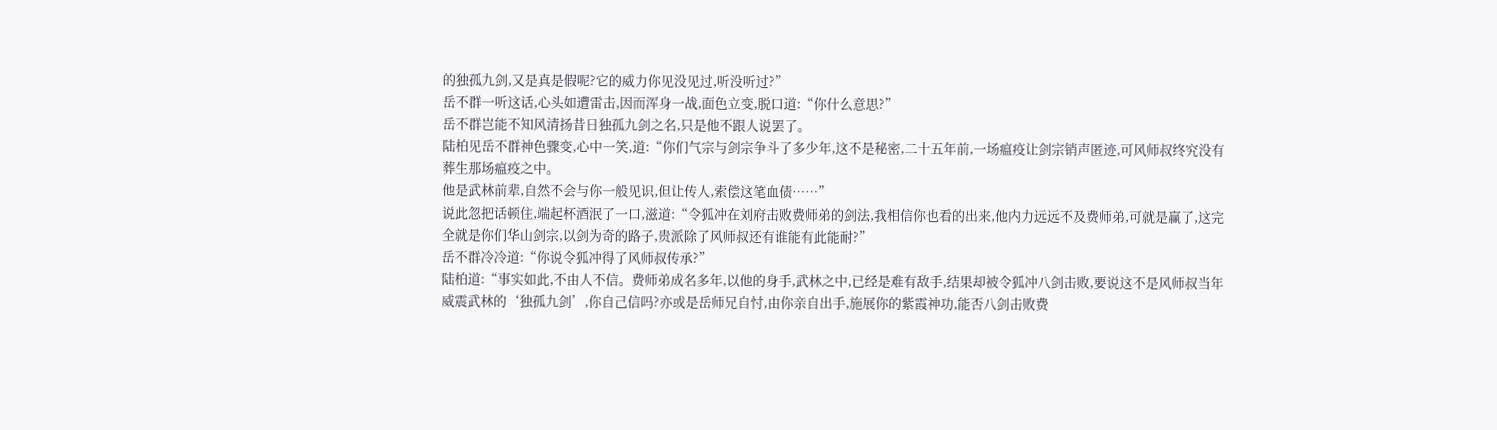的独孤九剑,又是真是假呢?它的威力你见没见过,听没听过?”
岳不群一听这话,心头如遭雷击,因而浑身一战,面色立变,脱口道:“你什么意思?”
岳不群岂能不知风清扬昔日独孤九剑之名,只是他不跟人说罢了。
陆柏见岳不群神色骤变,心中一笑,道:“你们气宗与剑宗争斗了多少年,这不是秘密,二十五年前,一场瘟疫让剑宗销声匿迹,可风师叔终究没有葬生那场瘟疫之中。
他是武林前辈,自然不会与你一般见识,但让传人,索偿这笔血债……”
说此忽把话顿住,端起杯酒泯了一口,滋道:“令狐冲在刘府击败费师弟的剑法,我相信你也看的出来,他内力远远不及费师弟,可就是赢了,这完全就是你们华山剑宗,以剑为奇的路子,贵派除了风师叔还有谁能有此能耐?”
岳不群冷冷道:“你说令狐冲得了风师叔传承?”
陆柏道:“事实如此,不由人不信。费师弟成名多年,以他的身手,武林之中,已经是难有敌手,结果却被令狐冲八剑击败,要说这不是风师叔当年威震武林的‘独孤九剑’,你自己信吗?亦或是岳师兄自忖,由你亲自出手,施展你的紫霞神功,能否八剑击败费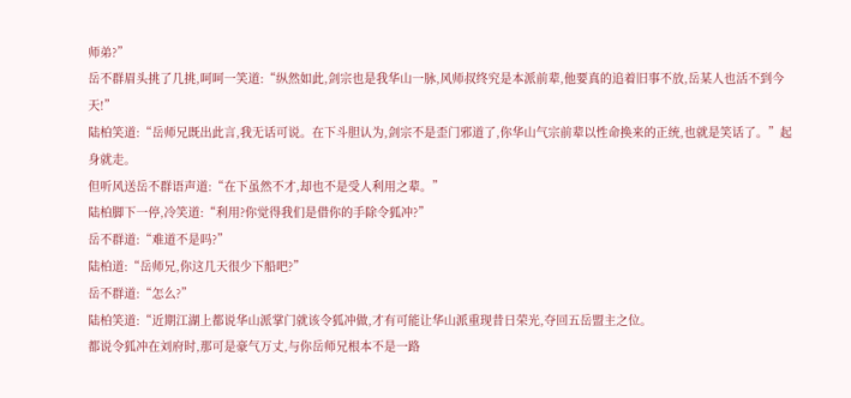师弟?”
岳不群眉头挑了几挑,呵呵一笑道:“纵然如此,剑宗也是我华山一脉,风师叔终究是本派前辈,他要真的追着旧事不放,岳某人也活不到今天!”
陆柏笑道:“岳师兄既出此言,我无话可说。在下斗胆认为,剑宗不是歪门邪道了,你华山气宗前辈以性命换来的正统,也就是笑话了。”起身就走。
但听风送岳不群语声道:“在下虽然不才,却也不是受人利用之辈。”
陆柏脚下一停,冷笑道:“利用?你觉得我们是借你的手除令狐冲?”
岳不群道:“难道不是吗?”
陆柏道:“岳师兄,你这几天很少下船吧?”
岳不群道:“怎么?”
陆柏笑道:“近期江湖上都说华山派掌门就该令狐冲做,才有可能让华山派重现昔日荣光,夺回五岳盟主之位。
都说令狐冲在刘府时,那可是豪气万丈,与你岳师兄根本不是一路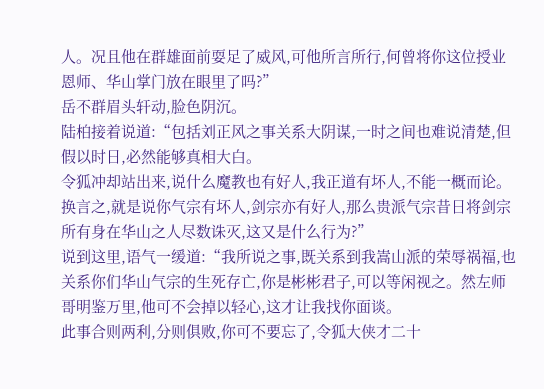人。况且他在群雄面前耍足了威风,可他所言所行,何曾将你这位授业恩师、华山掌门放在眼里了吗?”
岳不群眉头轩动,脸色阴沉。
陆柏接着说道:“包括刘正风之事关系大阴谋,一时之间也难说清楚,但假以时日,必然能够真相大白。
令狐冲却站出来,说什么魔教也有好人,我正道有坏人,不能一概而论。
换言之,就是说你气宗有坏人,剑宗亦有好人,那么贵派气宗昔日将剑宗所有身在华山之人尽数诛灭,这又是什么行为?”
说到这里,语气一缓道:“我所说之事,既关系到我嵩山派的荣辱祸福,也关系你们华山气宗的生死存亡,你是彬彬君子,可以等闲视之。然左师哥明鉴万里,他可不会掉以轻心,这才让我找你面谈。
此事合则两利,分则俱败,你可不要忘了,令狐大侠才二十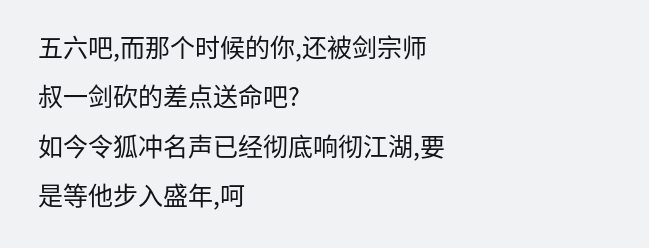五六吧,而那个时候的你,还被剑宗师叔一剑砍的差点送命吧?
如今令狐冲名声已经彻底响彻江湖,要是等他步入盛年,呵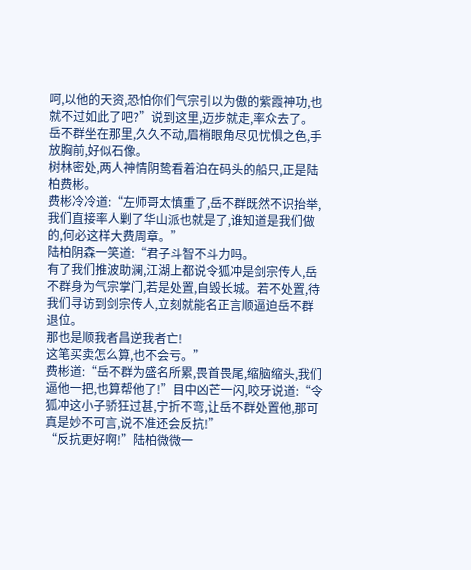呵,以他的天资,恐怕你们气宗引以为傲的紫霞神功,也就不过如此了吧?”说到这里,迈步就走,率众去了。
岳不群坐在那里,久久不动,眉梢眼角尽见忧惧之色,手放胸前,好似石像。
树林密处,两人神情阴鸷看着泊在码头的船只,正是陆柏费彬。
费彬冷冷道:“左师哥太慎重了,岳不群既然不识抬举,我们直接率人剿了华山派也就是了,谁知道是我们做的,何必这样大费周章。”
陆柏阴森一笑道:“君子斗智不斗力吗。
有了我们推波助澜,江湖上都说令狐冲是剑宗传人,岳不群身为气宗掌门,若是处置,自毁长城。若不处置,待我们寻访到剑宗传人,立刻就能名正言顺逼迫岳不群退位。
那也是顺我者昌逆我者亡!
这笔买卖怎么算,也不会亏。”
费彬道:“岳不群为盛名所累,畏首畏尾,缩脑缩头,我们逼他一把,也算帮他了!”目中凶芒一闪,咬牙说道:“令狐冲这小子骄狂过甚,宁折不弯,让岳不群处置他,那可真是妙不可言,说不准还会反抗!”
“反抗更好啊!”陆柏微微一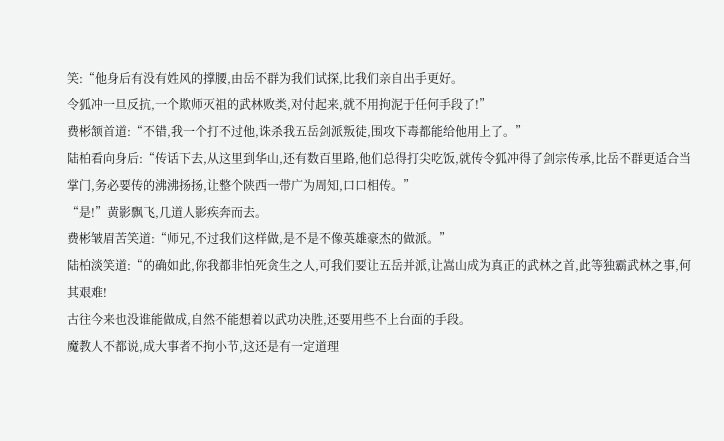笑:“他身后有没有姓风的撑腰,由岳不群为我们试探,比我们亲自出手更好。
令狐冲一旦反抗,一个欺师灭祖的武林败类,对付起来,就不用拘泥于任何手段了!”
费彬颔首道:“不错,我一个打不过他,诛杀我五岳剑派叛徒,围攻下毒都能给他用上了。”
陆柏看向身后:“传话下去,从这里到华山,还有数百里路,他们总得打尖吃饭,就传令狐冲得了剑宗传承,比岳不群更适合当掌门,务必要传的沸沸扬扬,让整个陕西一带广为周知,口口相传。”
“是!”黄影飘飞,几道人影疾奔而去。
费彬皱眉苦笑道:“师兄,不过我们这样做,是不是不像英雄豪杰的做派。”
陆柏淡笑道:“的确如此,你我都非怕死贪生之人,可我们要让五岳并派,让嵩山成为真正的武林之首,此等独霸武林之事,何其艰难!
古往今来也没谁能做成,自然不能想着以武功决胜,还要用些不上台面的手段。
魔教人不都说,成大事者不拘小节,这还是有一定道理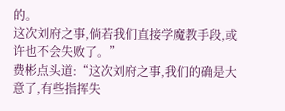的。
这次刘府之事,倘若我们直接学魔教手段,或许也不会失败了。”
费彬点头道:“这次刘府之事,我们的确是大意了,有些指挥失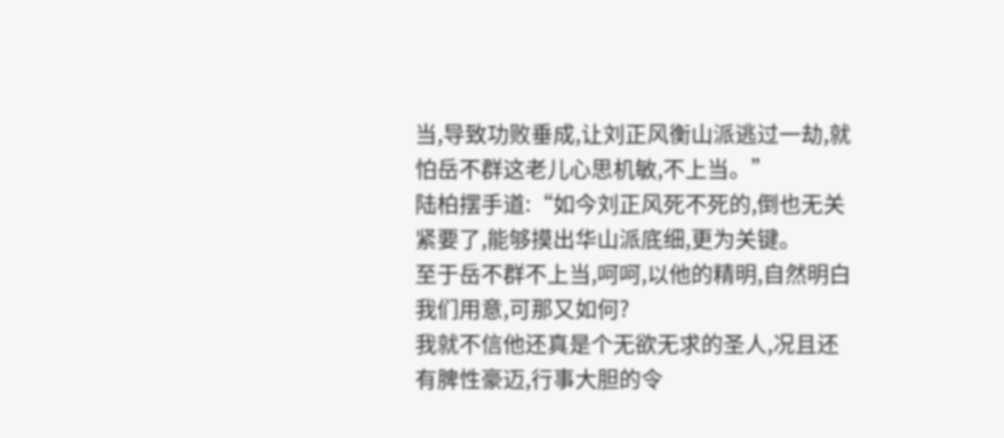当,导致功败垂成,让刘正风衡山派逃过一劫,就怕岳不群这老儿心思机敏,不上当。”
陆柏摆手道:“如今刘正风死不死的,倒也无关紧要了,能够摸出华山派底细,更为关键。
至于岳不群不上当,呵呵,以他的精明,自然明白我们用意,可那又如何?
我就不信他还真是个无欲无求的圣人,况且还有脾性豪迈,行事大胆的令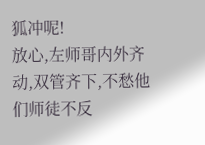狐冲呢!
放心,左师哥内外齐动,双管齐下,不愁他们师徒不反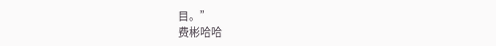目。”
费彬哈哈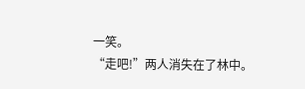一笑。
“走吧!”两人消失在了林中。